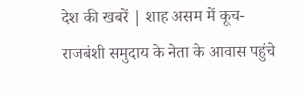देश की खबरें | शाह असम में कूच-राजबंशी समुदाय के नेता के आवास पहुंचे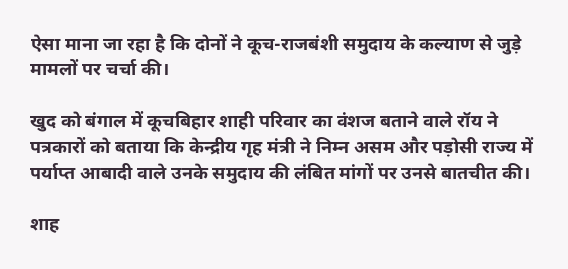ऐसा माना जा रहा है कि दोनों ने कूच-राजबंशी समुदाय के कल्याण से जुड़े मामलों पर चर्चा की।

खुद को बंगाल में कूचबिहार शाही परिवार का वंशज बताने वाले रॉय ने पत्रकारों को बताया कि केन्द्रीय गृह मंत्री ने निम्न असम और पड़ोसी राज्य में पर्याप्त आबादी वाले उनके समुदाय की लंबित मांगों पर उनसे बातचीत की।

शाह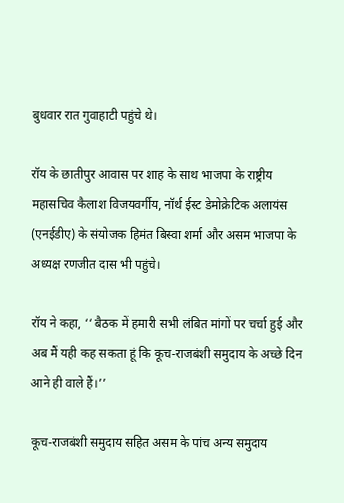बुधवार रात गुवाहाटी पहुंचे थे।

रॉय के छातीपुर आवास पर शाह के साथ भाजपा के राष्ट्रीय महासचिव कैलाश विजयवर्गीय, नॉर्थ ईस्ट डेमोक्रेटिक अलायंस (एनईडीए) के संयोजक हिमंत बिस्वा शर्मा और असम भाजपा के अध्यक्ष रणजीत दास भी पहुंचे।

रॉय ने कहा, ‘‘ बैठक में हमारी सभी लंबित मांगों पर चर्चा हुई और अब मैं यही कह सकता हूं कि कूच-राजबंशी समुदाय के अच्छे दिन आने ही वाले हैं।’’

कूच-राजबंशी समुदाय सहित असम के पांच अन्य समुदाय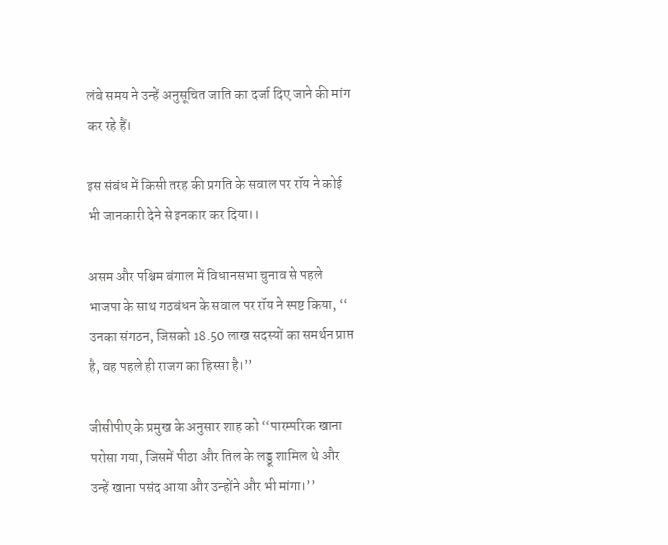लंबे समय ने उन्हें अनुसूचित जाति का दर्जा दिए जाने की मांग कर रहे हैं।

इस संबंध में किसी तरह की प्रगति के सवाल पर रॉय ने कोई भी जानकारी देने से इनकार कर दिया।।

असम और पश्चिम बंगाल में विधानसभा चुनाव से पहले भाजपा के साथ गठबंधन के सवाल पर रॉय ने स्पष्ट किया, ‘‘ उनका संगठन, जिसको 18.50 लाख सदस्यों का समर्थन प्राप्त है, वह पहले ही राजग का हिस्सा है।’’

जीसीपीए के प्रमुख के अनुसार शाह को ‘‘पारम्परिक खाना परोसा गया, जिसमें पीठा और तिल के लड्डू शामिल थे और उन्हें खाना पसंद आया और उन्होंने और भी मांगा।’’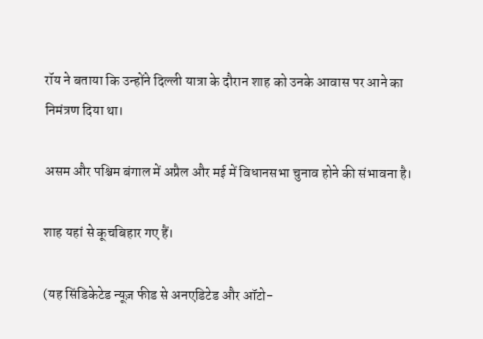रॉय ने बताया कि उन्होंने दिल्ली यात्रा के दौरान शाह को उनके आवास पर आने का निमंत्रण दिया था।

असम और पश्चिम बंगाल में अप्रैल और मई में विधानसभा चुनाव होने की संभावना है।

शाह यहां से कूचबिहार गए हैं।

(यह सिंडिकेटेड न्यूज़ फीड से अनएडिटेड और ऑटो-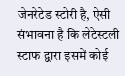जेनरेटेड स्टोरी है, ऐसी संभावना है कि लेटेस्टली स्टाफ द्वारा इसमें कोई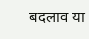बदलाव या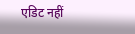एडिट नहीं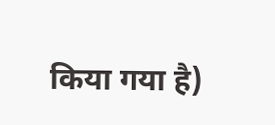किया गया है)